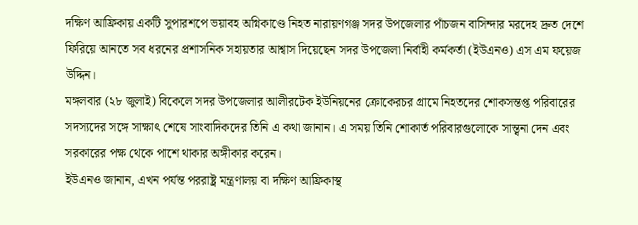দক্ষিণ আফ্রিকায় একটি সুপারশপে ভয়াবহ অগ্নিকাণ্ডে নিহত নারায়ণগঞ্জ সদর উপজেলার পাঁচজন বাসিন্দার মরদেহ দ্রুত দেশে ফিরিয়ে আনতে সব ধরনের প্রশাসনিক সহায়তার আশ্বাস দিয়েছেন সদর উপজেলা নির্বাহী কর্মকর্তা (ইউএনও) এস এম ফয়েজ উদ্দিন।
মঙ্গলবার (২৮ জুলাই) বিকেলে সদর উপজেলার আলীরটেক ইউনিয়নের ক্রোকেরচর গ্রামে নিহতদের শোকসন্তপ্ত পরিবারের সদস্যদের সঙ্গে সাক্ষাৎ শেষে সাংবাদিকদের তিনি এ কথা জানান। এ সময় তিনি শোকার্ত পরিবারগুলোকে সান্ত্বনা দেন এবং সরকারের পক্ষ থেকে পাশে থাকার অঙ্গীকার করেন।
ইউএনও জানান, এখন পর্যন্ত পররাষ্ট্র মন্ত্রণালয় বা দক্ষিণ আফ্রিকাস্থ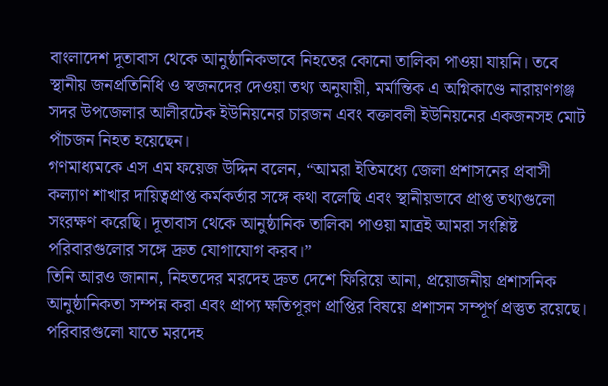বাংলাদেশ দূতাবাস থেকে আনুষ্ঠানিকভাবে নিহতের কোনো তালিকা পাওয়া যায়নি। তবে স্থানীয় জনপ্রতিনিধি ও স্বজনদের দেওয়া তথ্য অনুযায়ী, মর্মান্তিক এ অগ্নিকাণ্ডে নারায়ণগঞ্জ সদর উপজেলার আলীরটেক ইউনিয়নের চারজন এবং বক্তাবলী ইউনিয়নের একজনসহ মোট পাঁচজন নিহত হয়েছেন।
গণমাধ্যমকে এস এম ফয়েজ উদ্দিন বলেন, “আমরা ইতিমধ্যে জেলা প্রশাসনের প্রবাসী কল্যাণ শাখার দায়িত্বপ্রাপ্ত কর্মকর্তার সঙ্গে কথা বলেছি এবং স্থানীয়ভাবে প্রাপ্ত তথ্যগুলো সংরক্ষণ করেছি। দূতাবাস থেকে আনুষ্ঠানিক তালিকা পাওয়া মাত্রই আমরা সংশ্লিষ্ট পরিবারগুলোর সঙ্গে দ্রুত যোগাযোগ করব।”
তিনি আরও জানান, নিহতদের মরদেহ দ্রুত দেশে ফিরিয়ে আনা, প্রয়োজনীয় প্রশাসনিক আনুষ্ঠানিকতা সম্পন্ন করা এবং প্রাপ্য ক্ষতিপূরণ প্রাপ্তির বিষয়ে প্রশাসন সম্পূর্ণ প্রস্তুত রয়েছে। পরিবারগুলো যাতে মরদেহ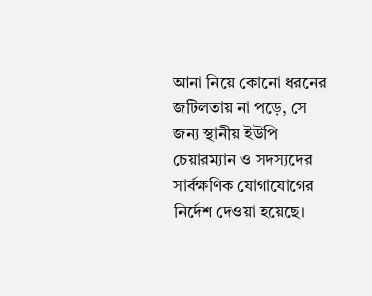আনা নিয়ে কোনো ধরনের জটিলতায় না পড়ে, সে জন্য স্থানীয় ইউপি চেয়ারম্যান ও সদস্যদের সার্বক্ষণিক যোগাযোগের নির্দেশ দেওয়া হয়েছে।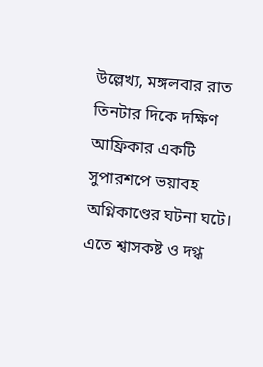উল্লেখ্য, মঙ্গলবার রাত তিনটার দিকে দক্ষিণ আফ্রিকার একটি সুপারশপে ভয়াবহ অগ্নিকাণ্ডের ঘটনা ঘটে। এতে শ্বাসকষ্ট ও দগ্ধ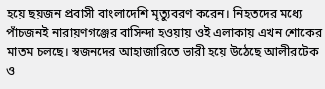হয়ে ছয়জন প্রবাসী বাংলাদেশি মৃত্যুবরণ করেন। নিহতদের মধ্যে পাঁচজনই নারায়ণগঞ্জের বাসিন্দা হওয়ায় ওই এলাকায় এখন শোকের মাতম চলছে। স্বজনদের আহাজারিতে ভারী হয়ে উঠেছে আলীরটেক ও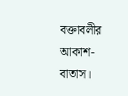বক্তাবলীর আকাশ-বাতাস।